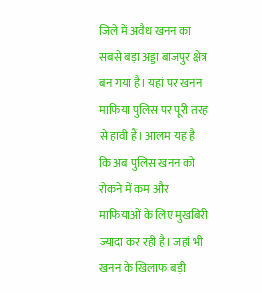जिले में अवैध खनन का सबसे बड़ा अड्डा बाजपुर क्षेत्र बन गया है। यहां पर खनन माफिया पुलिस पर पूरी तरह से हावी हैं। आलम यह है कि अब पुलिस खनन को रोकने में कम और माफियाओं के लिए मुखबिरी ज्यादा कर रही है। जहां भी खनन के खिलाफ बड़ी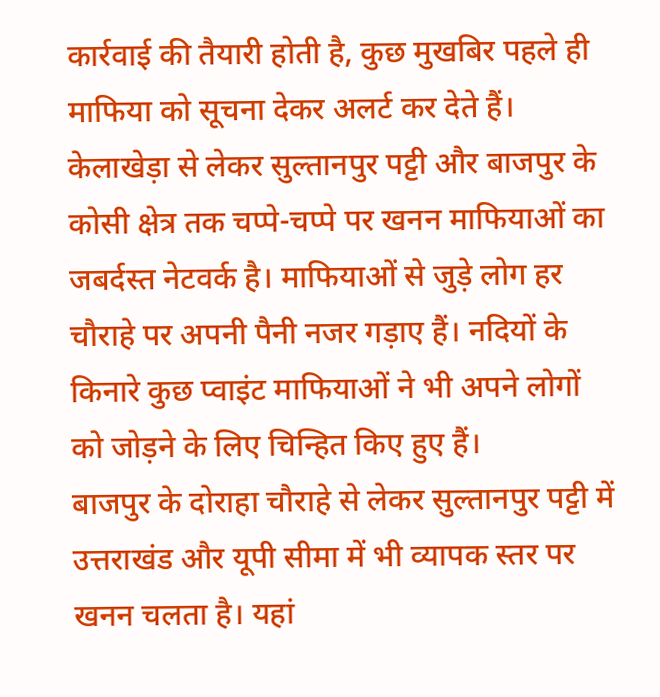कार्रवाई की तैयारी होती है, कुछ मुखबिर पहले ही माफिया को सूचना देकर अलर्ट कर देते हैं।
केलाखेड़ा से लेकर सुल्तानपुर पट्टी और बाजपुर के कोसी क्षेत्र तक चप्पे-चप्पे पर खनन माफियाओं का जबर्दस्त नेटवर्क है। माफियाओं से जुड़े लोग हर चौराहे पर अपनी पैनी नजर गड़ाए हैं। नदियों के किनारे कुछ प्वाइंट माफियाओं ने भी अपने लोगों को जोड़ने के लिए चिन्हित किए हुए हैं।
बाजपुर के दोराहा चौराहे से लेकर सुल्तानपुर पट्टी में उत्तराखंड और यूपी सीमा में भी व्यापक स्तर पर खनन चलता है। यहां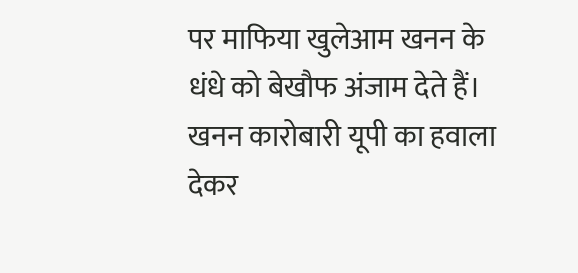पर माफिया खुलेआम खनन के धंधे को बेखौफ अंजाम देते हैं। खनन कारोबारी यूपी का हवाला देकर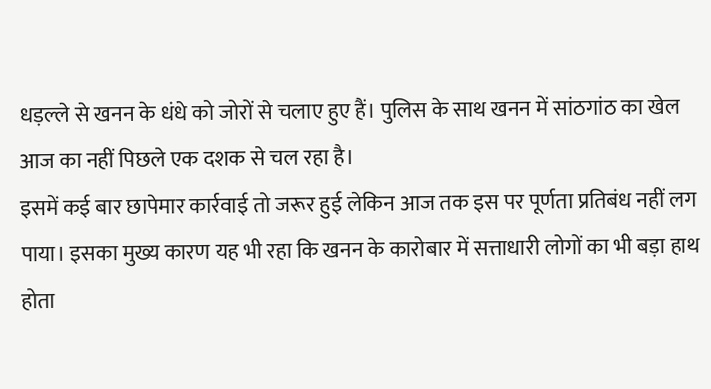धड़ल्ले से खनन के धंधे को जोरों से चलाए हुए हैं। पुलिस के साथ खनन में सांठगांठ का खेल आज का नहीं पिछले एक दशक से चल रहा है।
इसमें कई बार छापेमार कार्रवाई तो जरूर हुई लेकिन आज तक इस पर पूर्णता प्रतिबंध नहीं लग पाया। इसका मुख्य कारण यह भी रहा कि खनन के कारोबार में सत्ताधारी लोगों का भी बड़ा हाथ होता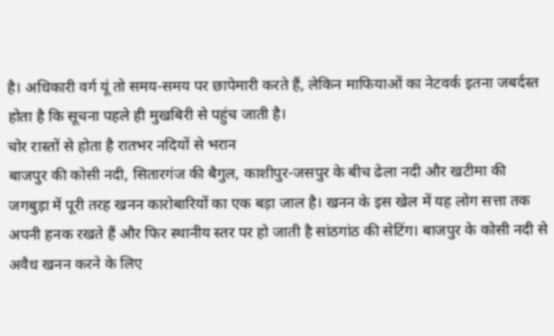है। अधिकारी वर्ग यूं तो समय-समय पर छापेमारी करते हैं, लेकिन माफियाओं का नेटवर्क इतना जबर्दस्त होता है कि सूचना पहले ही मुखबिरी से पहुंच जाती है।
चोर रास्तों से होता है रातभर नदियों से भरान
बाजपुर की कोसी नदी, सितारगंज की बैगुल, काशीपुर-जसपुर के बीच ढेला नदी और खटीमा की जगबुड़ा में पूरी तरह खनन कारोबारियों का एक बड़ा जाल है। खनन के इस खेल में यह लोग सत्ता तक अपनी हनक रखते हैं और फिर स्थानीय स्तर पर हो जाती है सांठगांठ की सेटिंग। बाजपुर के कोसी नदी से अवैध खनन करने के लिए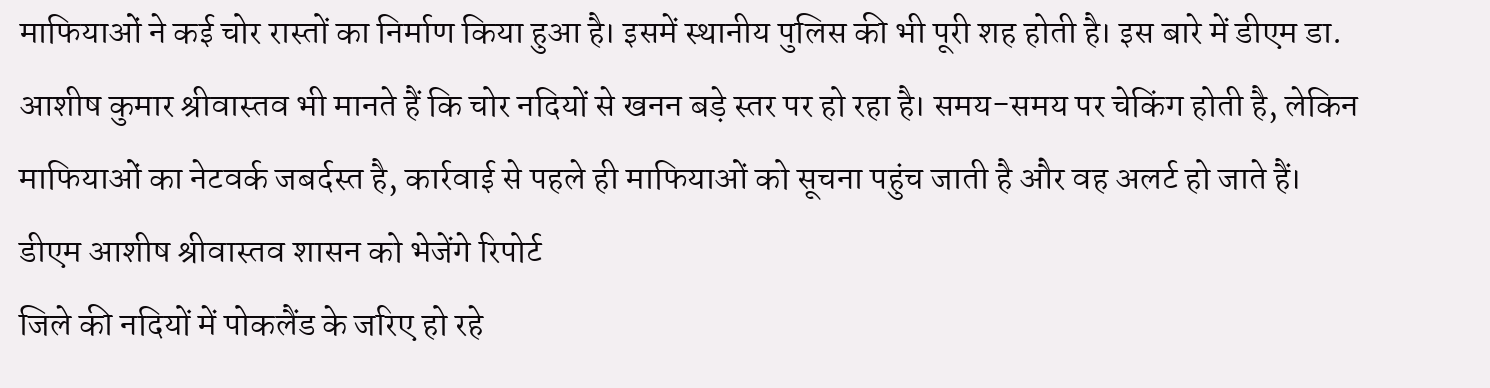माफियाओं ने कई चोर रास्तों का निर्माण किया हुआ है। इसमें स्थानीय पुलिस की भी पूरी शह होती है। इस बारे में डीएम डा. आशीष कुमार श्रीवास्तव भी मानते हैं कि चोर नदियों से खनन बड़े स्तर पर हो रहा है। समय-समय पर चेकिंग होती है, लेकिन माफियाओं का नेटवर्क जबर्दस्त है, कार्रवाई से पहले ही माफियाओं को सूचना पहुंच जाती है और वह अलर्ट हो जाते हैं।
डीएम आशीष श्रीवास्तव शासन को भेजेंगे रिपोर्ट
जिले की नदियों में पोकलैंड के जरिए हो रहे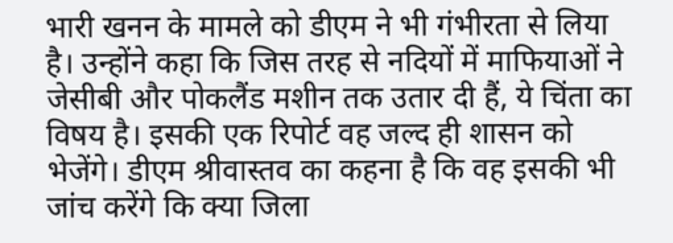भारी खनन के मामले को डीएम ने भी गंभीरता से लिया है। उन्होंने कहा कि जिस तरह से नदियों में माफियाओं ने जेसीबी और पोकलैंड मशीन तक उतार दी हैं, ये चिंता का विषय है। इसकी एक रिपोर्ट वह जल्द ही शासन को भेजेंगे। डीएम श्रीवास्तव का कहना है कि वह इसकी भी जांच करेंगे कि क्या जिला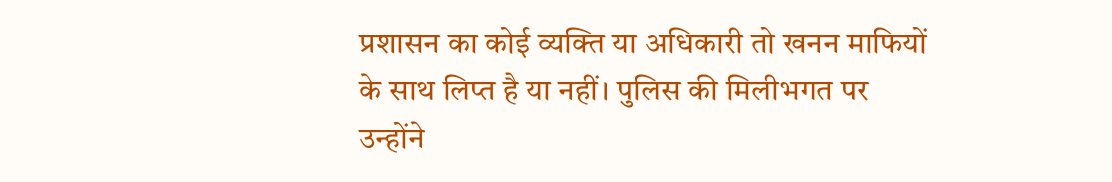प्रशासन का कोई व्यक्ति या अधिकारी तो खनन माफियों के साथ लिप्त है या नहीं। पुलिस की मिलीभगत पर उन्होंने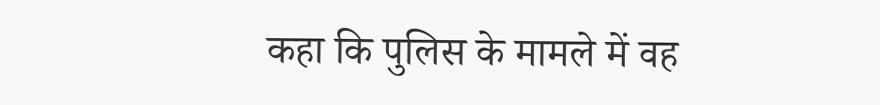कहा कि पुलिस के मामले में वह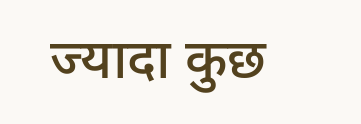ज्यादा कुछ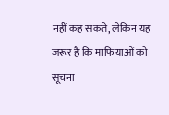नहीं कह सकते, लेकिन यह जरूर है कि माफियाओं को सूचना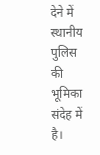देने में स्थानीय पुलिस की भूमिका संदेह में है।